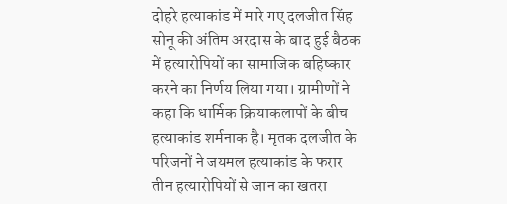दोहरे हत्याकांड में मारे गए दलजीत सिंह सोनू की अंतिम अरदास के बाद हुई बैठक में हत्यारोपियों का सामाजिक बहिष्कार करने का निर्णय लिया गया। ग्रामीणों ने कहा कि धार्मिक क्रियाकलापों के बीच हत्याकांड शर्मनाक है। मृतक दलजीत के परिजनों ने जयमल हत्याकांड के फरार तीन हत्यारोपियों से जान का खतरा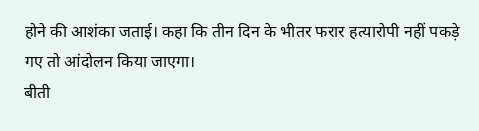होने की आशंका जताई। कहा कि तीन दिन के भीतर फरार हत्यारोपी नहीं पकड़े गए तो आंदोलन किया जाएगा।
बीती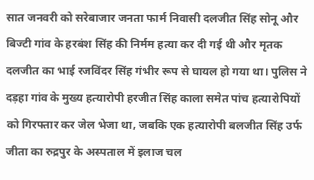सात जनवरी को सरेबाजार जनता फार्म निवासी दलजीत सिंह सोनू और बिज्टी गांव के हरबंश सिंह की निर्मम हत्या कर दी गई थी और मृतक दलजीत का भाई रजविंदर सिंह गंभीर रूप से घायल हो गया था। पुलिस ने दड़हा गांव के मुख्य हत्यारोपी हरजीत सिंह काला समेत पांच हत्यारोपियों को गिरफ्तार कर जेल भेजा था, जबकि एक हत्यारोपी बलजीत सिंह उर्फ जीता का रुद्रपुर के अस्पताल में इलाज चल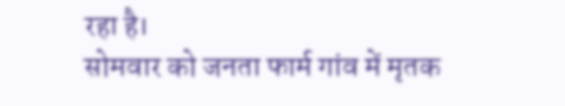रहा है।
सोमवार को जनता फार्म गांव में मृतक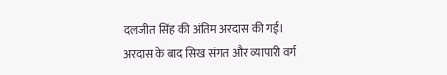दलजीत सिंह की अंतिम अरदास की गई। अरदास के बाद सिख संगत और व्यापारी वर्ग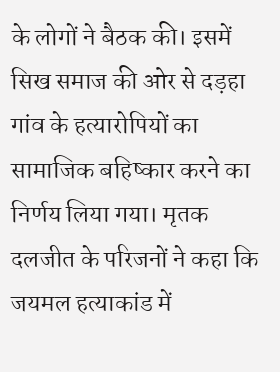के लोगों ने बैठक की। इसमें सिख समाज की ओर से दड़हा गांव के हत्यारोपियों का सामाजिक बहिष्कार करने का निर्णय लिया गया। मृतक दलजीत के परिजनों ने कहा कि जयमल हत्याकांड में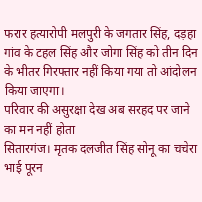फरार हत्यारोपी मलपुरी के जगतार सिंह, दड़हा गांव के टहल सिंह और जोगा सिंह को तीन दिन के भीतर गिरफ्तार नहीं किया गया तो आंदोलन किया जाएगा।
परिवार की असुरक्षा देख अब सरहद पर जाने का मन नहीं होता
सितारगंज। मृतक दलजीत सिंह सोनू का चचेरा भाई पूरन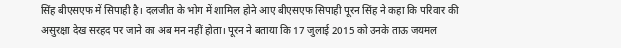सिंह बीएसएफ में सिपाही है। दलजीत के भोग में शामिल होने आए बीएसएफ सिपाही पूरन सिंह ने कहा कि परिवार की असुरक्षा देख सरहद पर जाने का अब मन नहीं होता। पूरन ने बताया कि 17 जुलाई 2015 को उनके ताऊ जयमल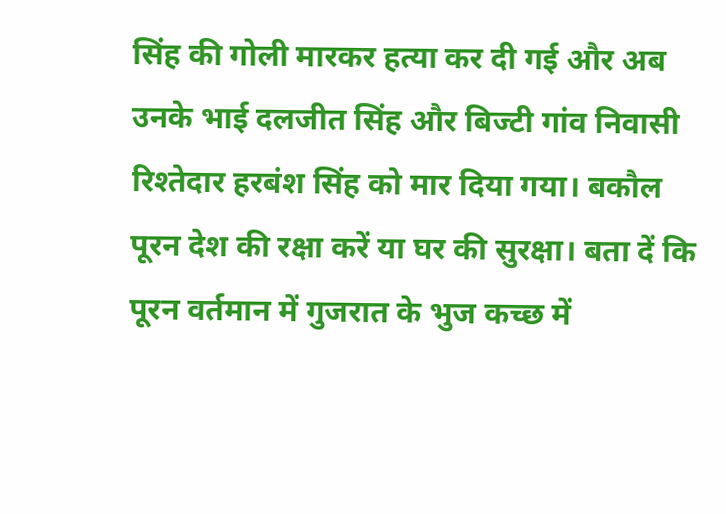सिंह की गोली मारकर हत्या कर दी गई और अब उनके भाई दलजीत सिंह और बिज्टी गांव निवासी रिश्तेदार हरबंश सिंह को मार दिया गया। बकौल पूरन देश की रक्षा करें या घर की सुरक्षा। बता दें कि पूरन वर्तमान में गुजरात के भुज कच्छ में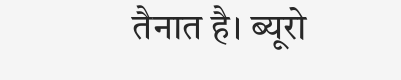तैनात है। ब्यूरो